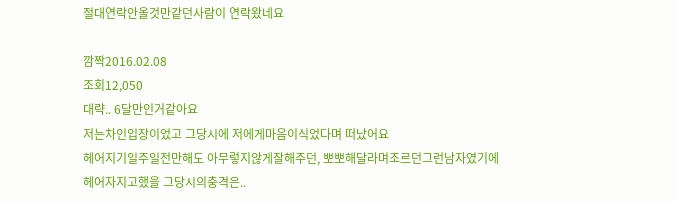절대연락안올것만같던사람이 연락왔네요

깜짝2016.02.08
조회12,050
대략.. 6달만인거같아요
저는차인입장이었고 그당시에 저에게마음이식었다며 떠났어요
헤어지기일주일전만해도 아무렇지않게잘해주던, 뽀뽀해달라며조르던그런남자였기에
헤어자지고했을 그당시의충격은..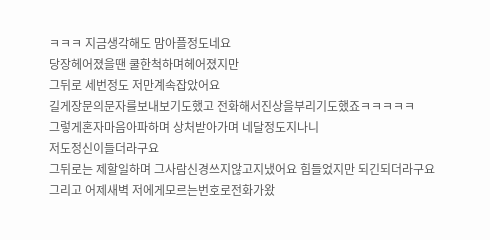ㅋㅋㅋ 지금생각해도 맘아플정도네요
당장헤어졌을땐 쿨한척하며헤어졌지만
그뒤로 세번정도 저만계속잡았어요
길게장문의문자를보내보기도했고 전화해서진상을부리기도했죠ㅋㅋㅋㅋㅋ
그렇게혼자마음아파하며 상처받아가며 네달정도지나니
저도정신이들더라구요
그뒤로는 제할일하며 그사람신경쓰지않고지냈어요 힘들었지만 되긴되더라구요
그리고 어제새벽 저에게모르는번호로전화가왔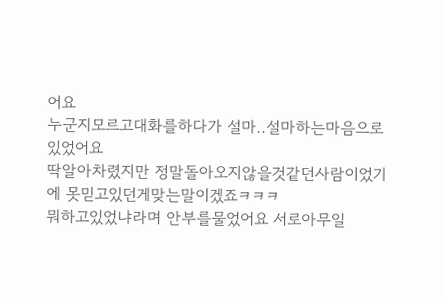어요
누군지모르고대화를하다가 설마..설마하는마음으로있었어요
딱알아차렸지만 정말돌아오지않을것같던사람이었기에 못믿고있던게맞는말이겠죠ㅋㅋㅋ
뭐하고있었냐라며 안부를물었어요 서로아무일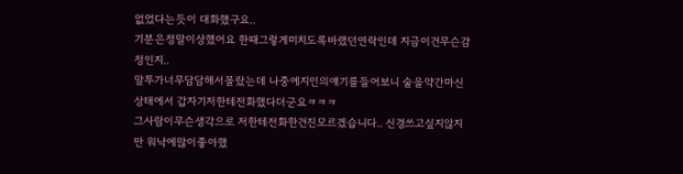없었다는듯이 대화했구요..
기분은정말이상했어요 한때그렇게미치도록바랬던연락인데 지금이건무슨감정인지..
말투가너무담담해서몰랐는데 나중에지인의얘기를들어보니 술을약간마신상태에서 갑자기저한테전화했다더군요ㅋㅋㅋ
그사람이무슨생각으로 저한테전화한건진모르겠습니다.. 신경쓰고싶지않지만 워낙에많이좋아했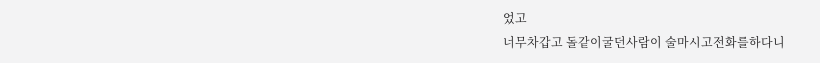었고
너무차갑고 돌같이굴던사람이 술마시고전화를하다니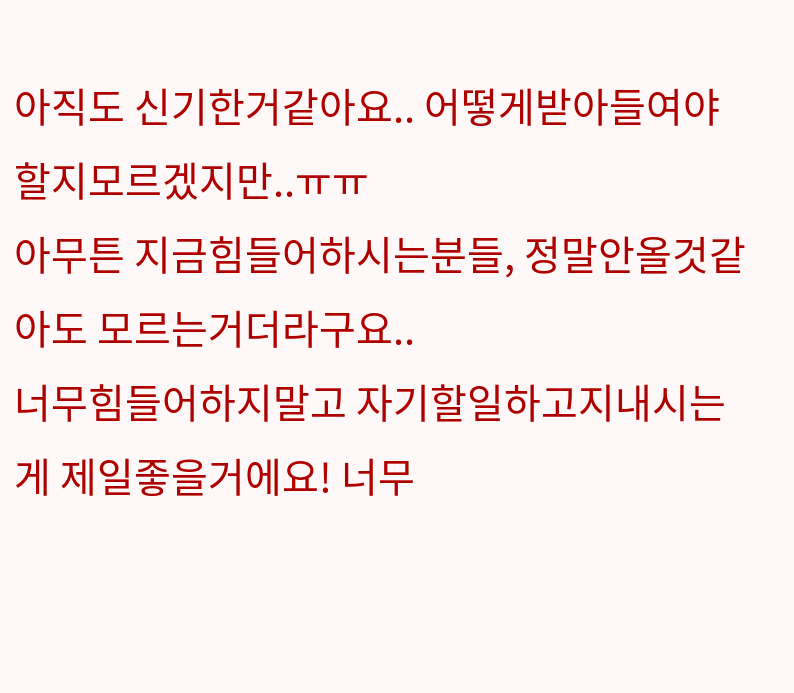아직도 신기한거같아요.. 어떻게받아들여야할지모르겠지만..ㅠㅠ
아무튼 지금힘들어하시는분들, 정말안올것같아도 모르는거더라구요..
너무힘들어하지말고 자기할일하고지내시는게 제일좋을거에요! 너무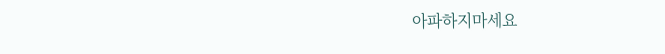아파하지마세요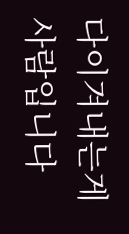다이겨내는게 사람입니다